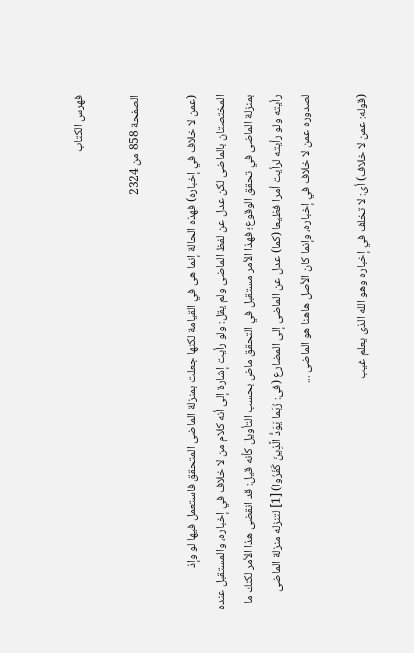فهرس الكتاب

الصفحة 858 من 2324

(عمن لا خلاف في إخباره) فهذه الحالة إنما هى في القيامة لكنها جعلت بمنزلة الماضى المتحقق فاستعمل فيها لو وإذ المختصتان بالماضى لكن عدل عن لفظ الماضى ولم يقل: ولو رأيت إشارة إلى أنه كلام من لا خلاف في إخباره، والمستقبل عنده بمنزلة الماضى في تحقق الوقوع؛ فهذا الأمر مستقبل في التحقق ماض بحسب التأويل كأنه قيل: قد انقضى هذا الأمر لكنك ما رأيته ولو رأيته لرأيت أمرا فظيعا (كما) عدل عن الماضى إلى المضارع (فى: رُبَما يَوَدُّ الَّذِينَ كَفَرُوا) [1] لتنزله منزلة الماضى لصدوره عمن لا خلاف في إخباره، وإنما كان الأصل هاهنا هو الماضى ...

(قوله: عمن لا خلاف) أى: لا تخلف في إخباره وهو الله الذى يعلم غيب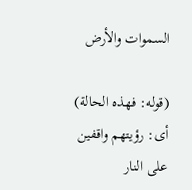السموات والأرض

(قوله: فهذه الحالة) أى: رؤيتهم واقفين على النار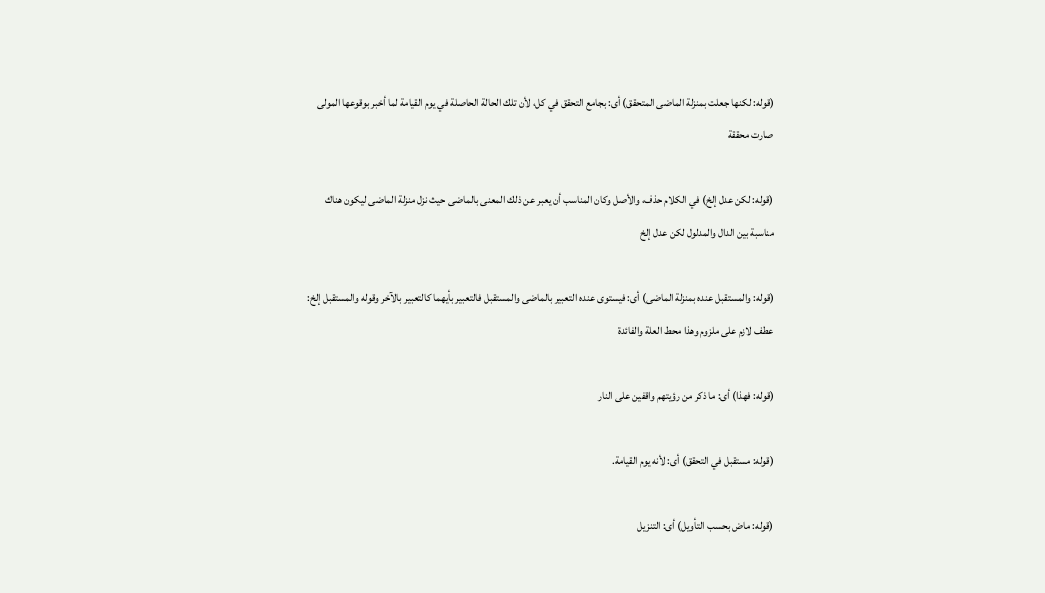(قوله: لكنها جعلت بمنزلة الماضى المتحقق) أى: بجامع التحقق في كل، لأن تلك الحالة الحاصلة في يوم القيامة لما أخبر بوقوعها المولى صارت محققة

(قوله: لكن عدل إلخ) في الكلام حذف، والأصل وكان المناسب أن يعبر عن ذلك المعنى بالماضى حيث نزل منزلة الماضى ليكون هناك مناسبة بين الدال والمدلول لكن عدل إلخ

(قوله: والمستقبل عنده بمنزلة الماضى) أى: فيستوى عنده التعبير بالماضى والمستقبل فالتعبير بأيهما كالتعبير بالآخر وقوله والمستقبل إلخ: عطف لازم على ملزوم وهذا محط العلة والفائدة

(قوله: فهذا) أى: ما ذكر من رؤيتهم واقفين على النار

(قوله: مستقبل في التحقق) أى: لأنه يوم القيامة.

(قوله: ماض بحسب التأويل) أى: التنزيل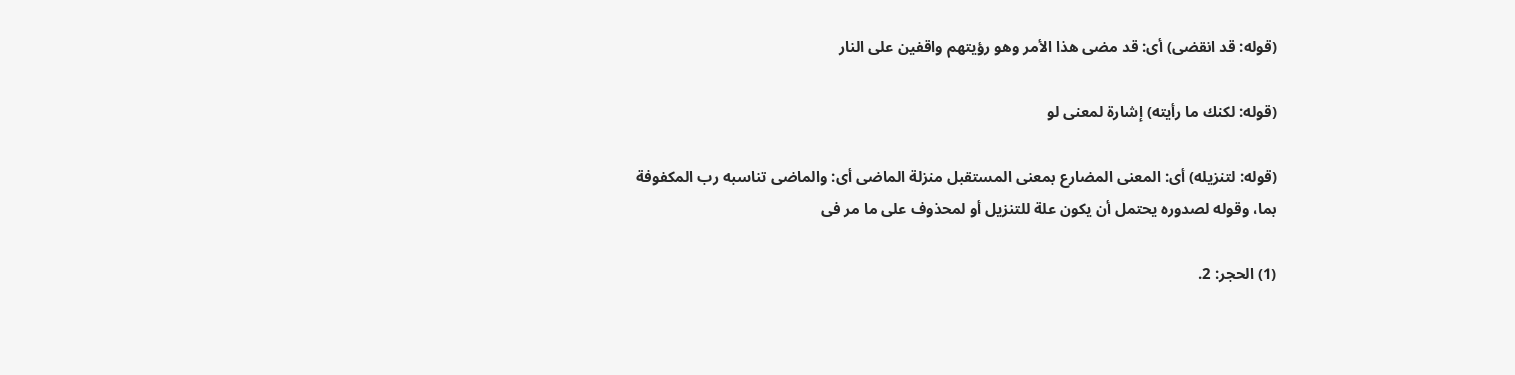(قوله: قد انقضى) أى: قد مضى هذا الأمر وهو رؤيتهم واقفين على النار

(قوله: لكنك ما رأيته) إشارة لمعنى لو

(قوله: لتنزيله) أى: المعنى المضارع بمعنى المستقبل منزلة الماضى أى: والماضى تناسبه رب المكفوفة بما، وقوله لصدوره يحتمل أن يكون علة للتنزيل أو لمحذوف على ما مر فى

(1) الحجر: 2.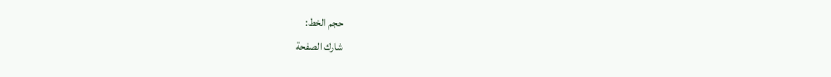حجم الخط:
شارك الصفحة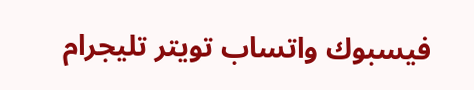فيسبوك واتساب تويتر تليجرام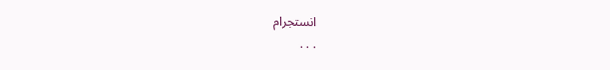انستجرام
. . .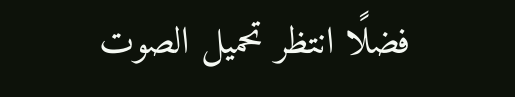فضلًا انتظر تحميل الصوت